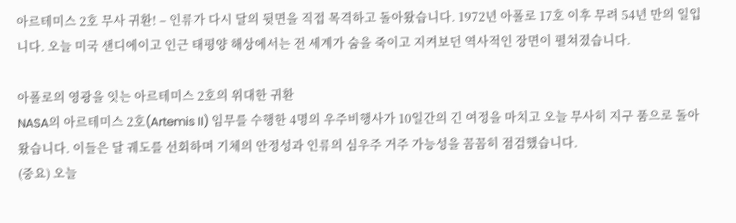아르테미스 2호 무사 귀환! – 인류가 다시 달의 뒷면을 직접 목격하고 돌아왔습니다. 1972년 아폴로 17호 이후 무려 54년 만의 일입니다. 오늘 미국 샌디에이고 인근 태평양 해상에서는 전 세계가 숨을 죽이고 지켜보던 역사적인 장면이 펼쳐졌습니다.

아폴로의 영광을 잇는 아르테미스 2호의 위대한 귀환
NASA의 아르테미스 2호(Artemis II) 임무를 수행한 4명의 우주비행사가 10일간의 긴 여정을 마치고 오늘 무사히 지구 품으로 돌아왔습니다. 이들은 달 궤도를 선회하며 기체의 안정성과 인류의 심우주 거주 가능성을 꼼꼼히 점검했습니다.
(중요) 오늘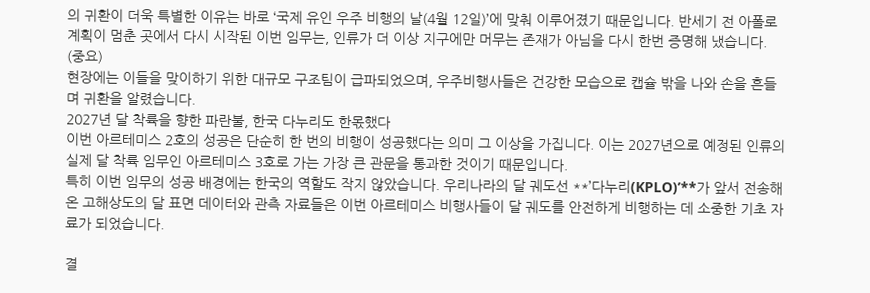의 귀환이 더욱 특별한 이유는 바로 ‘국제 유인 우주 비행의 날(4월 12일)’에 맞춰 이루어졌기 때문입니다. 반세기 전 아폴로 계획이 멈춘 곳에서 다시 시작된 이번 임무는, 인류가 더 이상 지구에만 머무는 존재가 아님을 다시 한번 증명해 냈습니다. (중요)
현장에는 이들을 맞이하기 위한 대규모 구조팀이 급파되었으며, 우주비행사들은 건강한 모습으로 캡슐 밖을 나와 손을 흔들며 귀환을 알렸습니다.
2027년 달 착륙을 향한 파란불, 한국 다누리도 한몫했다
이번 아르테미스 2호의 성공은 단순히 한 번의 비행이 성공했다는 의미 그 이상을 가집니다. 이는 2027년으로 예정된 인류의 실제 달 착륙 임무인 아르테미스 3호로 가는 가장 큰 관문을 통과한 것이기 때문입니다.
특히 이번 임무의 성공 배경에는 한국의 역할도 작지 않았습니다. 우리나라의 달 궤도선 **’다누리(KPLO)’**가 앞서 전송해온 고해상도의 달 표면 데이터와 관측 자료들은 이번 아르테미스 비행사들이 달 궤도를 안전하게 비행하는 데 소중한 기초 자료가 되었습니다.

결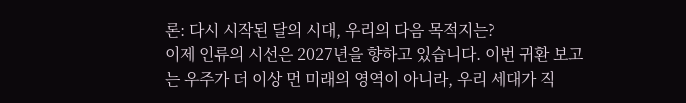론: 다시 시작된 달의 시대, 우리의 다음 목적지는?
이제 인류의 시선은 2027년을 향하고 있습니다. 이번 귀환 보고는 우주가 더 이상 먼 미래의 영역이 아니라, 우리 세대가 직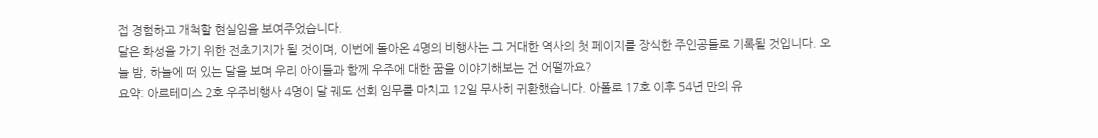접 경험하고 개척할 현실임을 보여주었습니다.
달은 화성을 가기 위한 전초기지가 될 것이며, 이번에 돌아온 4명의 비행사는 그 거대한 역사의 첫 페이지를 장식한 주인공들로 기록될 것입니다. 오늘 밤, 하늘에 떠 있는 달을 보며 우리 아이들과 함께 우주에 대한 꿈을 이야기해보는 건 어떨까요?
요약: 아르테미스 2호 우주비행사 4명이 달 궤도 선회 임무를 마치고 12일 무사히 귀환했습니다. 아폴로 17호 이후 54년 만의 유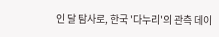인 달 탐사로, 한국 '다누리'의 관측 데이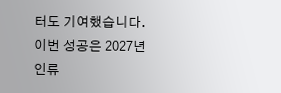터도 기여했습니다. 이번 성공은 2027년 인류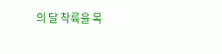의 달 착륙을 목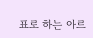표로 하는 아르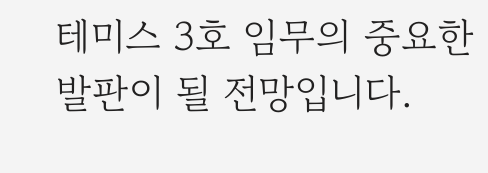테미스 3호 임무의 중요한 발판이 될 전망입니다.